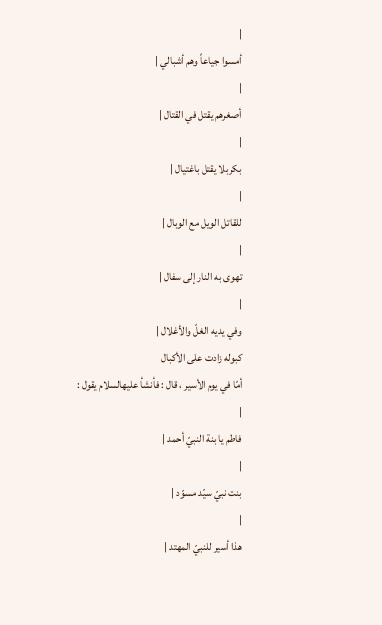|
أمسوا جياعاً وهم أشبالي |
|
أصغرهم يقتل في القتال |
|
بكربلا يقتل باغتيال |
|
للقاتل الويل مع الوبال |
|
تهوى به النار إلى سفال |
|
وفي يديه الغلّ والأغلال |
كبوله زادت على الأكبال
أمّا في يوم الأسير ، قال : فأنشأ عليهالسلام يقول :
|
فاطم يا بنة النبيّ أحمد |
|
بنت نبيّ سيّد مسوّد |
|
هذا أسير للنبيّ المهتد |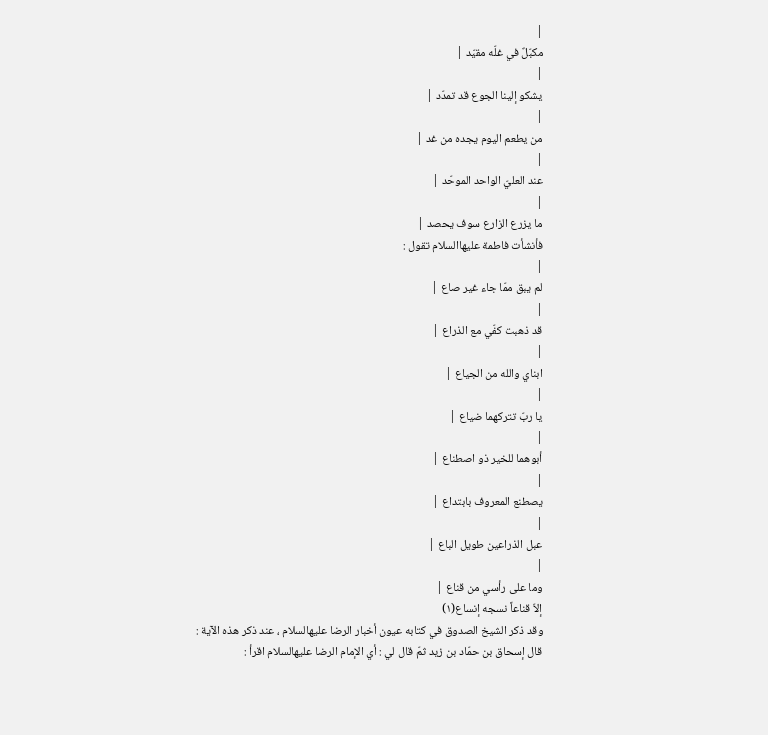|
مكبّلٌ في غلّه مقيّد |
|
يشكو إلينا الجوع قد تمدّد |
|
من يطعم اليوم يجده من غد |
|
عند العليّ الواحد الموحّد |
|
ما يزرع الزارع سوف يحصد |
فأنشأت فاطمة عليهاالسلام تقول :
|
لم يبق ممّا جاء غير صاع |
|
قد ذهبت كفّي مع الذراع |
|
ابناي والله من الجياع |
|
يا ربّ تتركهما ضياع |
|
أبوهما للخير ذو اصطناع |
|
يصطنع المعروف بابتداع |
|
عبل الذراعين طويل الباع |
|
وما على رأسي من قناع |
إلاّ قناعاً نسجه إنساع(١)
وقد ذكر الشيخ الصدوق في كتابه عيون أخبار الرضا عليهالسلام ، عند ذكر هذه الآية :
قال إسحاق بن حمّاد بن زيد ثمّ قال لي : أي الإمام الرضا عليهالسلام اقرأ :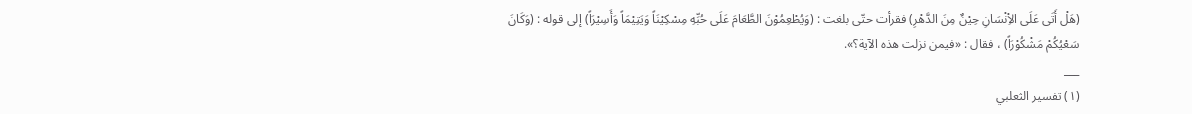(هَلْ أَتَى عَلَى الاِْنْسَانِ حِيْنٌ مِنَ الدَّهْرِ) فقرأت حتّى بلغت : (وَيُطْعِمُوْنَ الطَّعَامَ عَلَى حُبِّهِ مِسْكِيْنَاً وَيَتِيْمَاً وَأَسِيْرَاً) إلى قوله : (وَكَانَ سَعْيُكُمْ مَشْكُوْرَاً) ، فقال : «فيمن نزلت هذه الآية؟».
___
(١) تفسير الثعلبي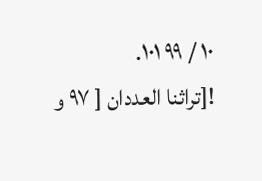١٠ / ٩٩ ١٠١.
![تراثنا العددان [ ٩٧ و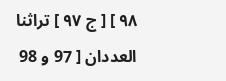٩٨ ] [ ج ٩٧ ] تراثنا العددان [ 97 و 98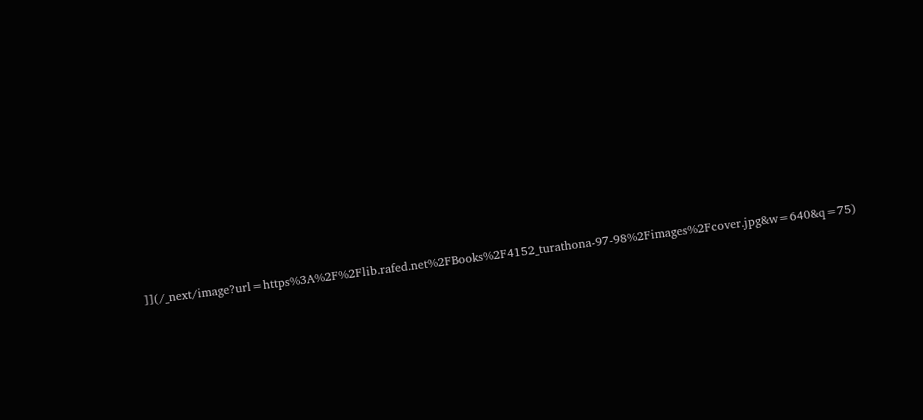]](/_next/image?url=https%3A%2F%2Flib.rafed.net%2FBooks%2F4152_turathona-97-98%2Fimages%2Fcover.jpg&w=640&q=75)